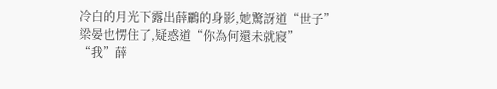冷白的月光下露出薛鸝的身影,她驚訝道“世子”
梁晏也愣住了,疑惑道“你為何還未就寢”
“我”薛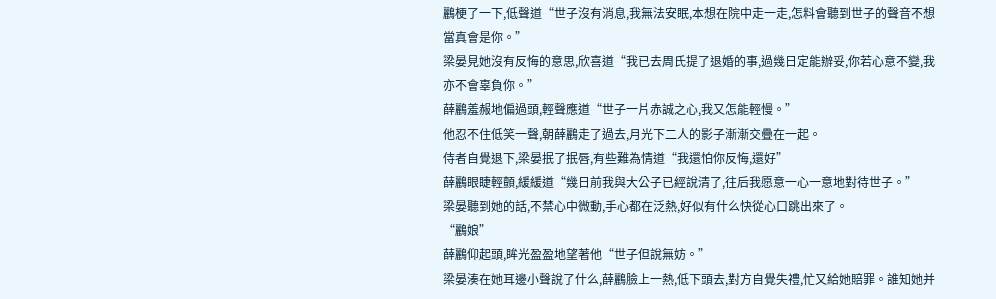鸝梗了一下,低聲道“世子沒有消息,我無法安眠,本想在院中走一走,怎料會聽到世子的聲音不想當真會是你。”
梁晏見她沒有反悔的意思,欣喜道“我已去周氏提了退婚的事,過幾日定能辦妥,你若心意不變,我亦不會辜負你。”
薛鸝羞赧地偏過頭,輕聲應道“世子一片赤誠之心,我又怎能輕慢。”
他忍不住低笑一聲,朝薛鸝走了過去,月光下二人的影子漸漸交疊在一起。
侍者自覺退下,梁晏抿了抿唇,有些難為情道“我還怕你反悔,還好”
薛鸝眼睫輕顫,緩緩道“幾日前我與大公子已經說清了,往后我愿意一心一意地對待世子。”
梁晏聽到她的話,不禁心中微動,手心都在泛熱,好似有什么快從心口跳出來了。
“鸝娘”
薛鸝仰起頭,眸光盈盈地望著他“世子但說無妨。”
梁晏湊在她耳邊小聲說了什么,薛鸝臉上一熱,低下頭去,對方自覺失禮,忙又給她賠罪。誰知她并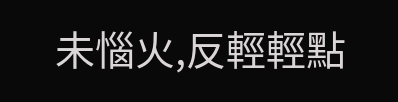未惱火,反輕輕點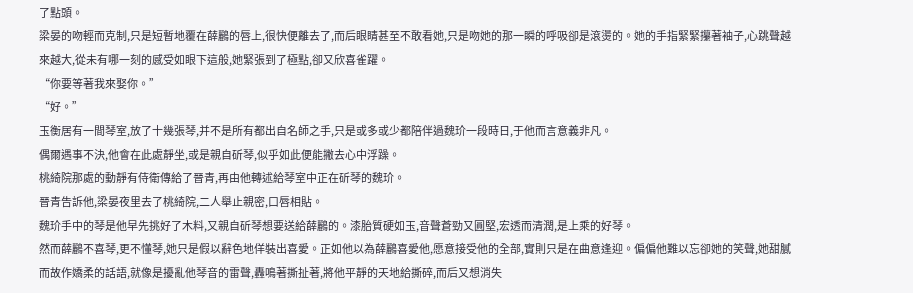了點頭。
梁晏的吻輕而克制,只是短暫地覆在薛鸝的唇上,很快便離去了,而后眼睛甚至不敢看她,只是吻她的那一瞬的呼吸卻是滾燙的。她的手指緊緊攥著袖子,心跳聲越來越大,從未有哪一刻的感受如眼下這般,她緊張到了極點,卻又欣喜雀躍。
“你要等著我來娶你。”
“好。”
玉衡居有一間琴室,放了十幾張琴,并不是所有都出自名師之手,只是或多或少都陪伴過魏玠一段時日,于他而言意義非凡。
偶爾遇事不決,他會在此處靜坐,或是親自斫琴,似乎如此便能撇去心中浮躁。
桃綺院那處的動靜有侍衛傳給了晉青,再由他轉述給琴室中正在斫琴的魏玠。
晉青告訴他,梁晏夜里去了桃綺院,二人舉止親密,口唇相貼。
魏玠手中的琴是他早先挑好了木料,又親自斫琴想要送給薛鸝的。漆胎質硬如玉,音聲蒼勁又圓堅,宏透而清潤,是上乘的好琴。
然而薛鸝不喜琴,更不懂琴,她只是假以辭色地佯裝出喜愛。正如他以為薛鸝喜愛他,愿意接受他的全部,實則只是在曲意逢迎。偏偏他難以忘卻她的笑聲,她甜膩而故作嬌柔的話語,就像是擾亂他琴音的雷聲,轟鳴著撕扯著,將他平靜的天地給撕碎,而后又想消失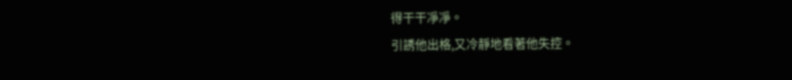得干干凈凈。
引誘他出格,又冷靜地看著他失控。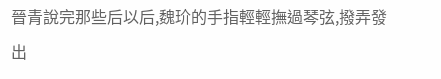晉青說完那些后以后,魏玠的手指輕輕撫過琴弦,撥弄發出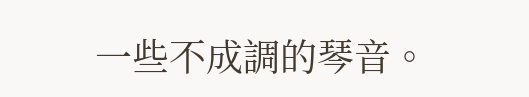一些不成調的琴音。